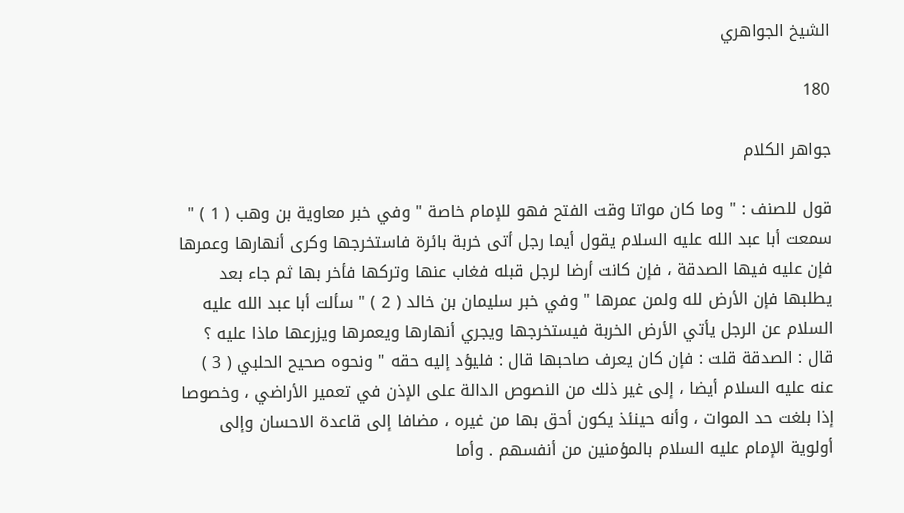الشيخ الجواهري

180

جواهر الكلام

قول للصنف : " وما كان مواتا وقت الفتح فهو للإمام خاصة " وفي خبر معاوية بن وهب ( 1 ) " سمعت أبا عبد الله عليه السلام يقول أيما رجل أتى خربة بائرة فاستخرجها وكرى أنهارها وعمرها فإن عليه فيها الصدقة ، فإن كانت أرضا لرجل قبله فغاب عنها وتركها فأخر بها ثم جاء بعد يطلبها فإن الأرض لله ولمن عمرها " وفي خبر سليمان بن خالد ( 2 ) " سألت أبا عبد الله عليه السلام عن الرجل يأتي الأرض الخربة فيستخرجها ويجري أنهارها ويعمرها ويزرعها ماذا عليه ؟ قال : الصدقة قلت : فإن كان يعرف صاحبها قال : فليؤد إليه حقه " ونحوه صحيح الحلبي ( 3 ) عنه عليه السلام أيضا ، إلى غير ذلك من النصوص الدالة على الإذن في تعمير الأراضي ، وخصوصا إذا بلغت حد الموات ، وأنه حينئذ يكون أحق بها من غيره ، مضافا إلى قاعدة الاحسان وإلى أولوية الإمام عليه السلام بالمؤمنين من أنفسهم . وأما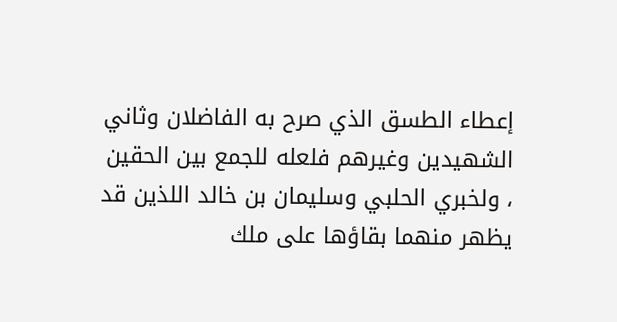إعطاء الطسق الذي صرح به الفاضلان وثاني الشهيدين وغيرهم فلعله للجمع بين الحقين ، ولخبري الحلبي وسليمان بن خالد اللذين قد يظهر منهما بقاؤها على ملك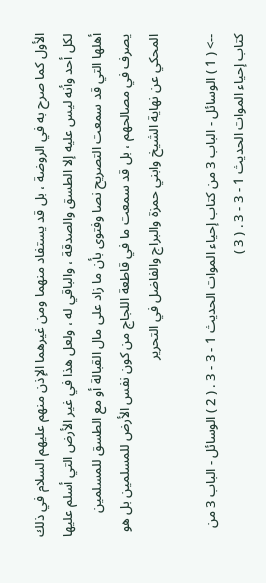الأول كما صرح به في الروضة ، بل قد يستفاد منهما ومن غيرهما الإذن منهم عليهم السلام في ذلك لكل أحد وأنه ليس عليه إلا الطسق والصدقة ، والباقي له ، ولعل هذا في غير الأرض التي أسلم عليها أهلها التي قد سمعت التصريح نصا وفتوى بأن ما زاد على مال القبالة أو مع الطسق للمسلمين يصرف في مصالحهم ، بل قد سمعت ما في قاطعة اللجاج من كون نفس الأرض للمسلمين بل هو المحكي عن نهاية الشيخ وابني حمزة والبراج والفاضل في التحرير

--> ( 1 ) الوسائل - الباب 3 من كتاب إحياء الموات الحديث 1 - 3 - 3 . ( 2 ) الوسائل - الباب 3 من كتاب إحياء الموات الحديث 1 - 3 - 3 . ( 3 )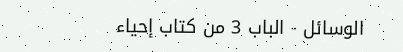الوسائل - الباب 3 من كتاب إحياء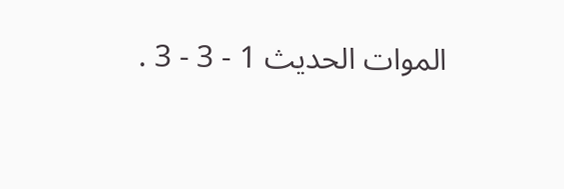الموات الحديث 1 - 3 - 3 .